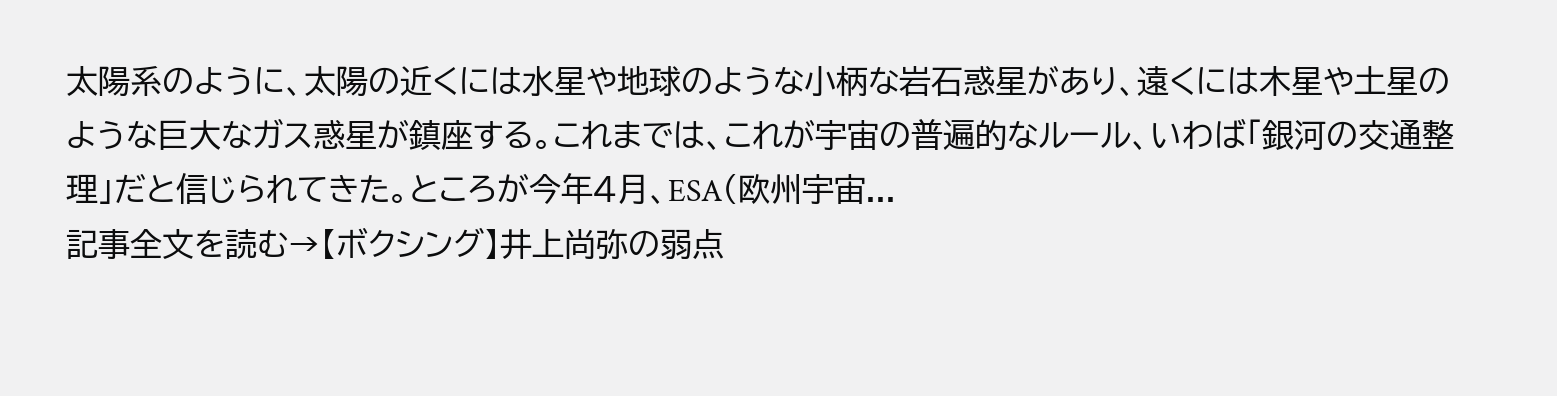太陽系のように、太陽の近くには水星や地球のような小柄な岩石惑星があり、遠くには木星や土星のような巨大なガス惑星が鎮座する。これまでは、これが宇宙の普遍的なルール、いわば「銀河の交通整理」だと信じられてきた。ところが今年4月、ESA(欧州宇宙...
記事全文を読む→【ボクシング】井上尚弥の弱点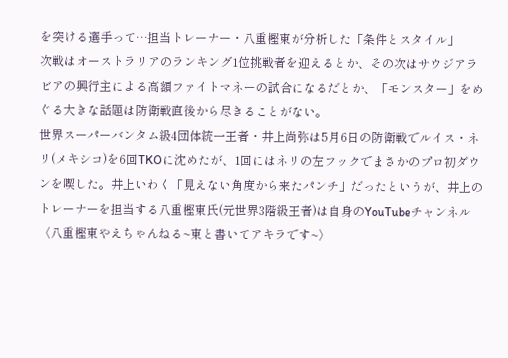を突ける選手って…担当トレーナー・八重樫東が分析した「条件とスタイル」
次戦はオーストラリアのランキング1位挑戦者を迎えるとか、その次はサウジアラビアの興行主による高額ファイトマネーの試合になるだとか、「モンスター」をめぐる大きな話題は防衛戦直後から尽きることがない。
世界スーパーバンタム級4団体統一王者・井上尚弥は5月6日の防衛戦でルイス・ネリ(メキシコ)を6回TKOに沈めたが、1回にはネリの左フックでまさかのプロ初ダウンを喫した。井上いわく「見えない角度から来たパンチ」だったというが、井上のトレーナーを担当する八重樫東氏(元世界3階級王者)は自身のYouTubeチャンネル〈八重樫東やえちゃんねる~東と書いてアキラです~〉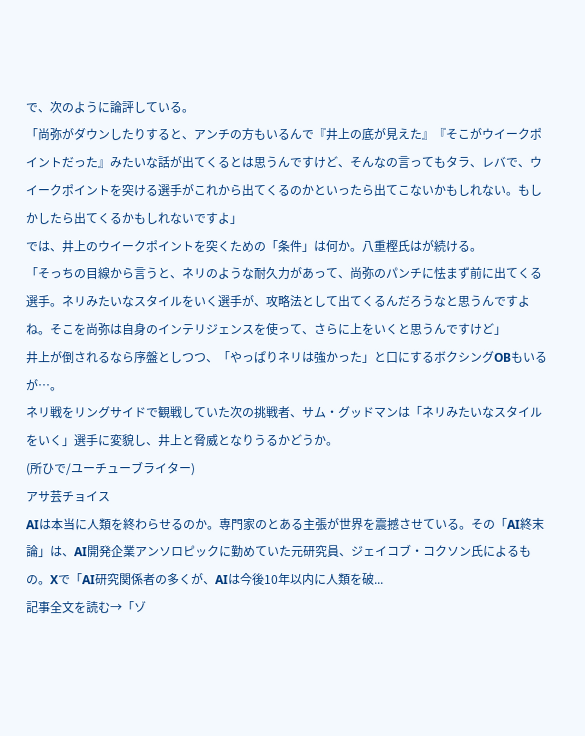で、次のように論評している。
「尚弥がダウンしたりすると、アンチの方もいるんで『井上の底が見えた』『そこがウイークポイントだった』みたいな話が出てくるとは思うんですけど、そんなの言ってもタラ、レバで、ウイークポイントを突ける選手がこれから出てくるのかといったら出てこないかもしれない。もしかしたら出てくるかもしれないですよ」
では、井上のウイークポイントを突くための「条件」は何か。八重樫氏はが続ける。
「そっちの目線から言うと、ネリのような耐久力があって、尚弥のパンチに怯まず前に出てくる選手。ネリみたいなスタイルをいく選手が、攻略法として出てくるんだろうなと思うんですよね。そこを尚弥は自身のインテリジェンスを使って、さらに上をいくと思うんですけど」
井上が倒されるなら序盤としつつ、「やっぱりネリは強かった」と口にするボクシングOBもいるが…。
ネリ戦をリングサイドで観戦していた次の挑戦者、サム・グッドマンは「ネリみたいなスタイルをいく」選手に変貌し、井上と脅威となりうるかどうか。
(所ひで/ユーチューブライター)
アサ芸チョイス
AIは本当に人類を終わらせるのか。専門家のとある主張が世界を震撼させている。その「AI終末論」は、AI開発企業アンソロピックに勤めていた元研究員、ジェイコブ・コクソン氏によるもの。Xで「AI研究関係者の多くが、AIは今後10年以内に人類を破...
記事全文を読む→「ゾ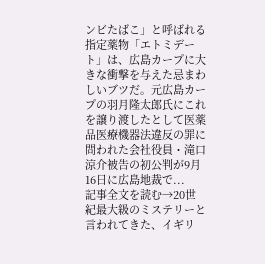ンビたばこ」と呼ばれる指定薬物「エトミデート」は、広島カープに大きな衝撃を与えた忌まわしいブツだ。元広島カープの羽月隆太郎氏にこれを譲り渡したとして医薬品医療機器法違反の罪に問われた会社役員・滝口涼介被告の初公判が9月16日に広島地裁で...
記事全文を読む→20世紀最大級のミステリーと言われてきた、イギリ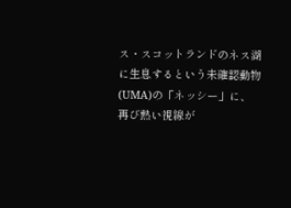ス・スコットランドのネス湖に生息するという未確認動物(UMA)の「ネッシー」に、再び熱い視線が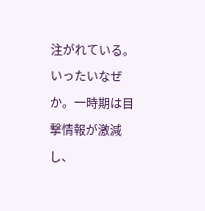注がれている。いったいなぜか。一時期は目撃情報が激減し、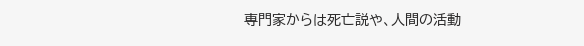専門家からは死亡説や、人間の活動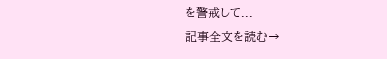を警戒して...
記事全文を読む→